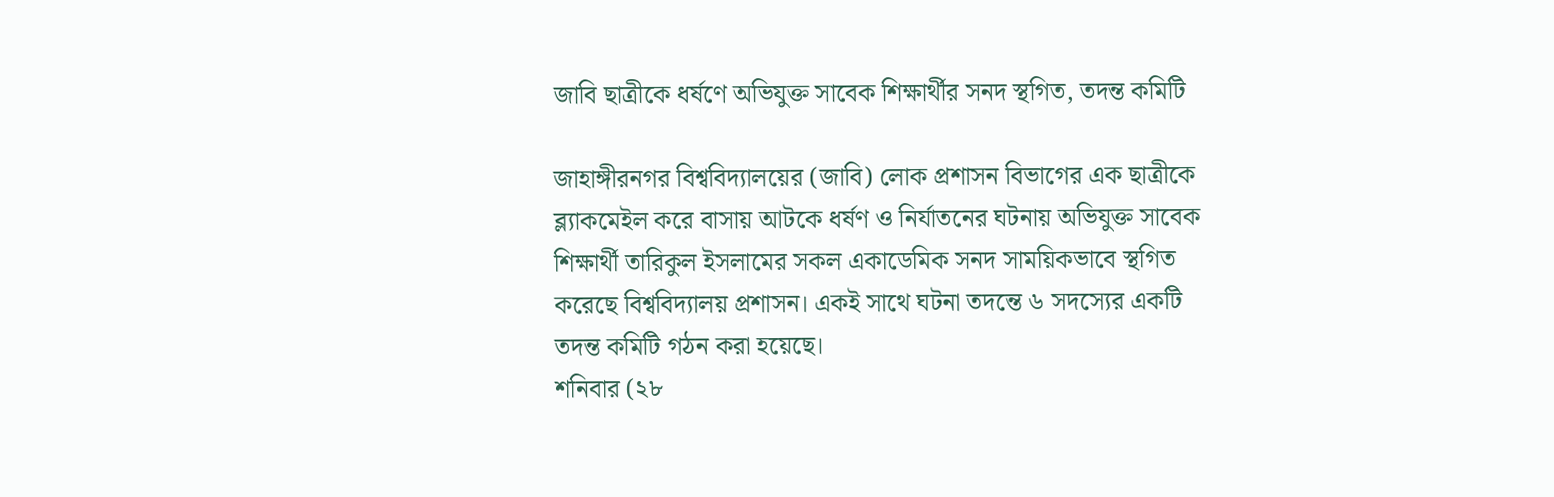জাবি ছাত্রীকে ধর্ষণে অভিযুক্ত সাবেক শিক্ষার্থীর সনদ স্থগিত, তদন্ত কমিটি

জাহাঙ্গীরনগর বিশ্ববিদ্যালয়ের (জাবি) লোক প্রশাসন বিভাগের এক ছাত্রীকে ব্ল্যাকমেইল করে বাসায় আটকে ধর্ষণ ও নির্যাতনের ঘটনায় অভিযুক্ত সাবেক শিক্ষার্থী তারিকুল ইসলামের সকল একাডেমিক সনদ সাময়িকভাবে স্থগিত করেছে বিশ্ববিদ্যালয় প্রশাসন। একই সাথে ঘটনা তদন্তে ৬ সদস্যের একটি তদন্ত কমিটি গঠন করা হয়েছে।
শনিবার (২৮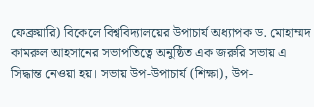ফেব্রুয়ারি) বিকেলে বিশ্ববিদ্যালয়ের উপাচার্য অধ্যাপক ড. মোহাম্মদ কামরুল আহসানের সভাপতিত্বে অনুষ্ঠিত এক জরুরি সভায় এ সিদ্ধান্ত নেওয়া হয়। সভায় উপ-উপাচার্য (শিক্ষা), উপ-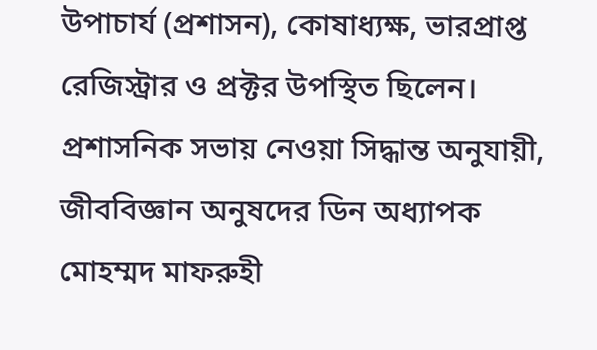উপাচার্য (প্রশাসন), কোষাধ্যক্ষ, ভারপ্রাপ্ত রেজিস্ট্রার ও প্রক্টর উপস্থিত ছিলেন।
প্রশাসনিক সভায় নেওয়া সিদ্ধান্ত অনুযায়ী, জীববিজ্ঞান অনুষদের ডিন অধ্যাপক মোহম্মদ মাফরুহী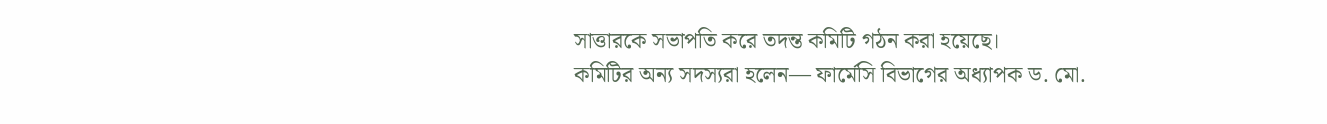সাত্তারকে সভাপতি করে তদন্ত কমিটি গঠন করা হয়েছে।
কমিটির অন্য সদস্যরা হলেন— ফার্মেসি বিভাগের অধ্যাপক ড. মো.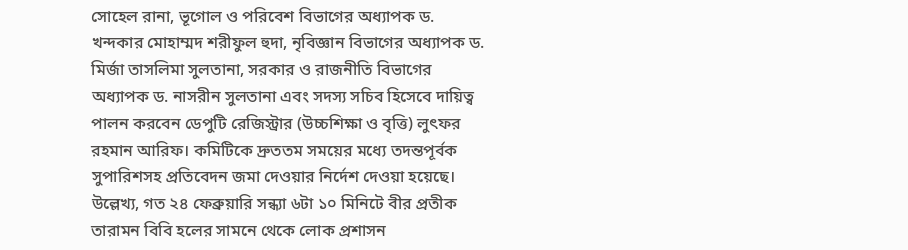সোহেল রানা, ভূগোল ও পরিবেশ বিভাগের অধ্যাপক ড. খন্দকার মোহাম্মদ শরীফুল হুদা, নৃবিজ্ঞান বিভাগের অধ্যাপক ড. মির্জা তাসলিমা সুলতানা, সরকার ও রাজনীতি বিভাগের অধ্যাপক ড. নাসরীন সুলতানা এবং সদস্য সচিব হিসেবে দায়িত্ব পালন করবেন ডেপুটি রেজিস্ট্রার (উচ্চশিক্ষা ও বৃত্তি) লুৎফর রহমান আরিফ। কমিটিকে দ্রুততম সময়ের মধ্যে তদন্তপূর্বক সুপারিশসহ প্রতিবেদন জমা দেওয়ার নির্দেশ দেওয়া হয়েছে।
উল্লেখ্য, গত ২৪ ফেব্রুয়ারি সন্ধ্যা ৬টা ১০ মিনিটে বীর প্রতীক তারামন বিবি হলের সামনে থেকে লোক প্রশাসন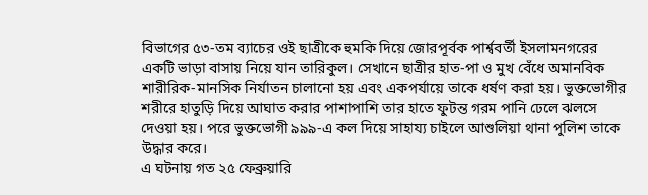বিভাগের ৫৩-তম ব্যাচের ওই ছাত্রীকে হুমকি দিয়ে জোরপূর্বক পার্শ্ববর্তী ইসলামনগরের একটি ভাড়া বাসায় নিয়ে যান তারিকুল। সেখানে ছাত্রীর হাত-পা ও মুখ বেঁধে অমানবিক শারীরিক-মানসিক নির্যাতন চালানো হয় এবং একপর্যায়ে তাকে ধর্ষণ করা হয়। ভুক্তভোগীর শরীরে হাতুড়ি দিয়ে আঘাত করার পাশাপাশি তার হাতে ফুটন্ত গরম পানি ঢেলে ঝলসে দেওয়া হয়। পরে ভুক্তভোগী ৯৯৯-এ কল দিয়ে সাহায্য চাইলে আশুলিয়া থানা পুলিশ তাকে উদ্ধার করে।
এ ঘটনায় গত ২৫ ফেব্রুয়ারি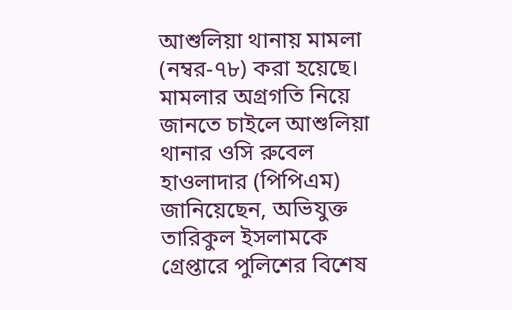আশুলিয়া থানায় মামলা (নম্বর-৭৮) করা হয়েছে। মামলার অগ্রগতি নিয়ে জানতে চাইলে আশুলিয়া থানার ওসি রুবেল হাওলাদার (পিপিএম) জানিয়েছেন, অভিযুক্ত তারিকুল ইসলামকে গ্রেপ্তারে পুলিশের বিশেষ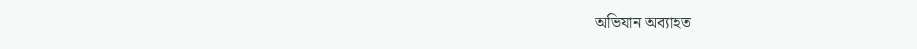অভিযান অব্যাহত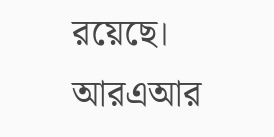রয়েছে।
আরএআর